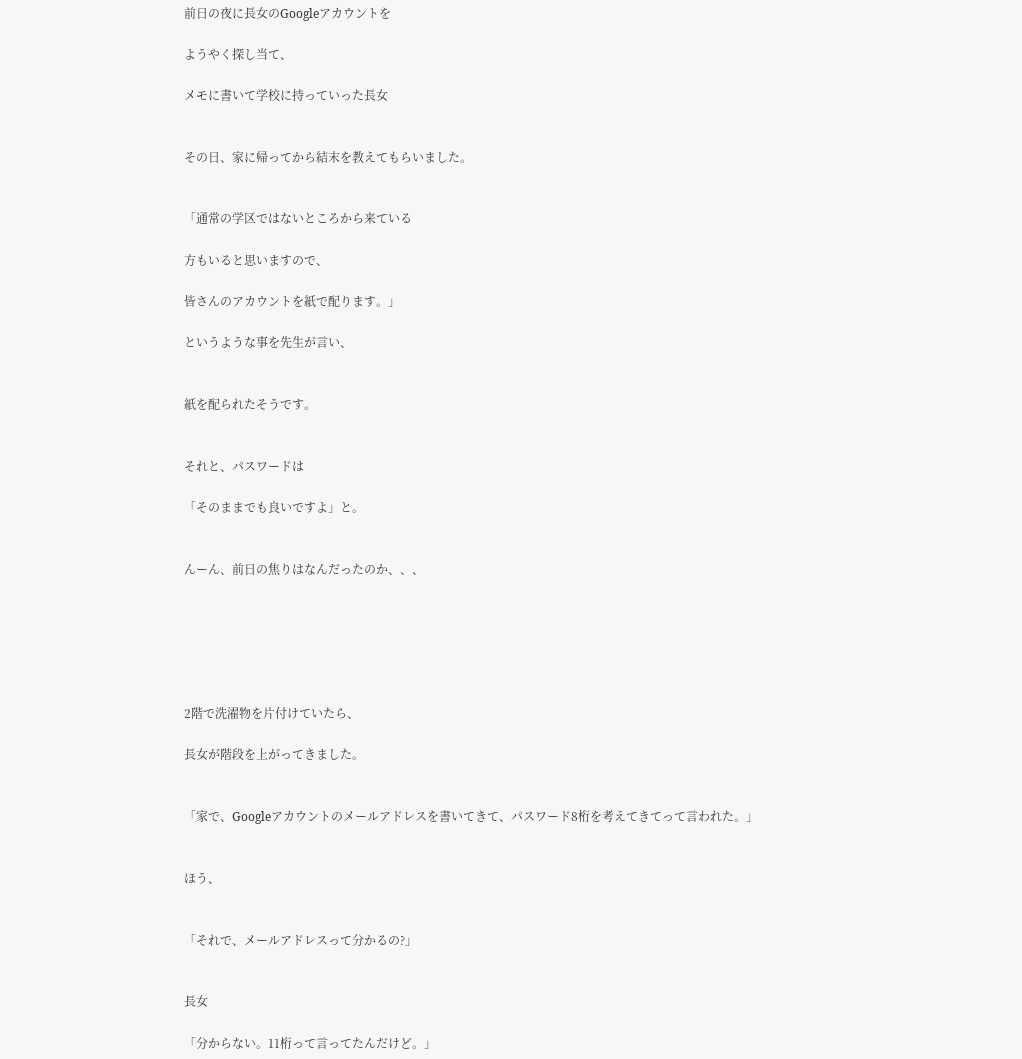前日の夜に長女のGoogleアカウントを

ようやく探し当て、

メモに書いて学校に持っていった長女


その日、家に帰ってから結末を教えてもらいました。


「通常の学区ではないところから来ている

方もいると思いますので、

皆さんのアカウントを紙で配ります。」

というような事を先生が言い、


紙を配られたそうです。


それと、パスワードは

「そのままでも良いですよ」と。


んーん、前日の焦りはなんだったのか、、、






2階で洗濯物を片付けていたら、

長女が階段を上がってきました。


「家で、Googleアカウントのメールアドレスを書いてきて、パスワード8桁を考えてきてって言われた。」


ほう、


「それで、メールアドレスって分かるの?」


長女

「分からない。11桁って言ってたんだけど。」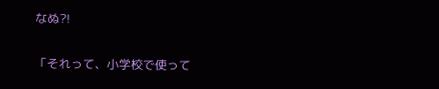なぬ?!


「それって、小学校で使って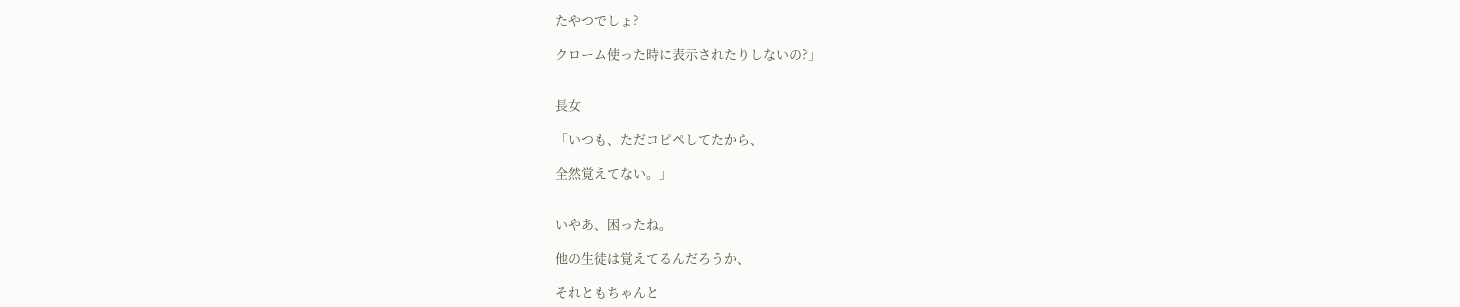たやつでしょ?

クローム使った時に表示されたりしないの?」


長女

「いつも、ただコピペしてたから、

全然覚えてない。」


いやあ、困ったね。

他の生徒は覚えてるんだろうか、

それともちゃんと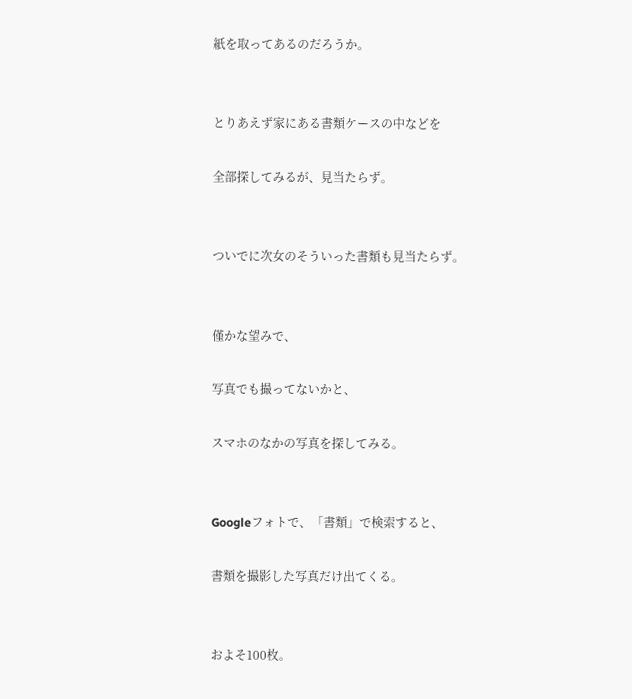紙を取ってあるのだろうか。


とりあえず家にある書類ケースの中などを

全部探してみるが、見当たらず。


ついでに次女のそういった書類も見当たらず。


僅かな望みで、

写真でも撮ってないかと、

スマホのなかの写真を探してみる。


Googleフォトで、「書類」で検索すると、

書類を撮影した写真だけ出てくる。


およそ100枚。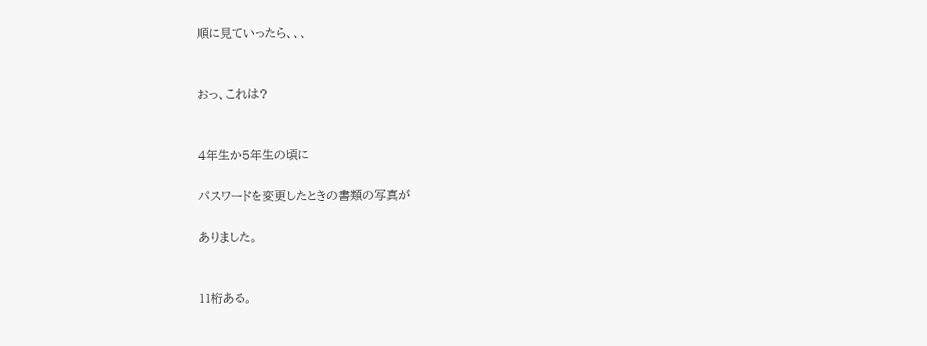順に見ていったら、、、


おっ、これは?


4年生か5年生の頃に

パスワードを変更したときの書類の写真が

ありました。


11桁ある。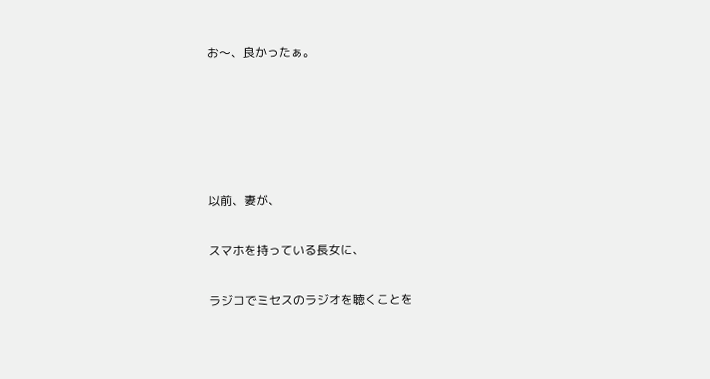お〜、良かったぁ。





以前、妻が、

スマホを持っている長女に、

ラジコでミセスのラジオを聴くことを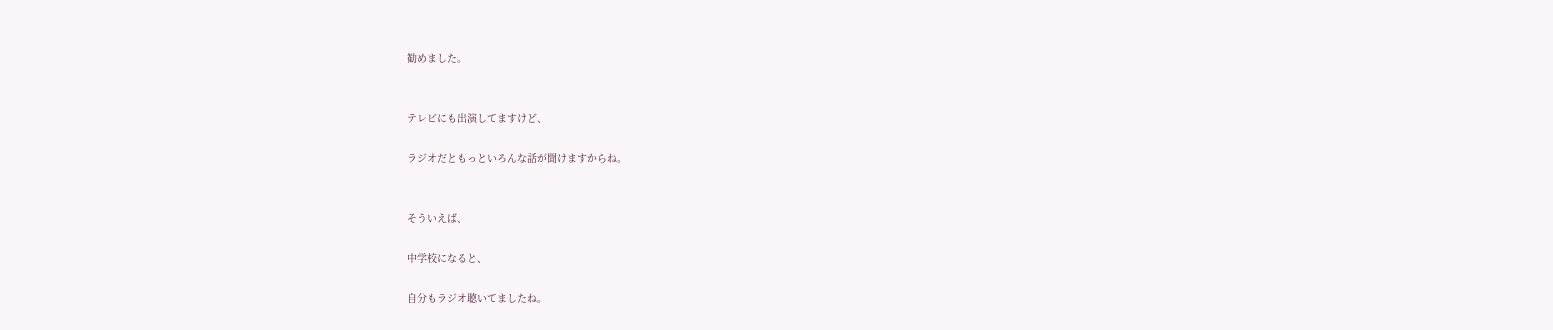勧めました。


テレビにも出演してますけど、

ラジオだともっといろんな話が聞けますからね。


そういえば、

中学校になると、

自分もラジオ聴いてましたね。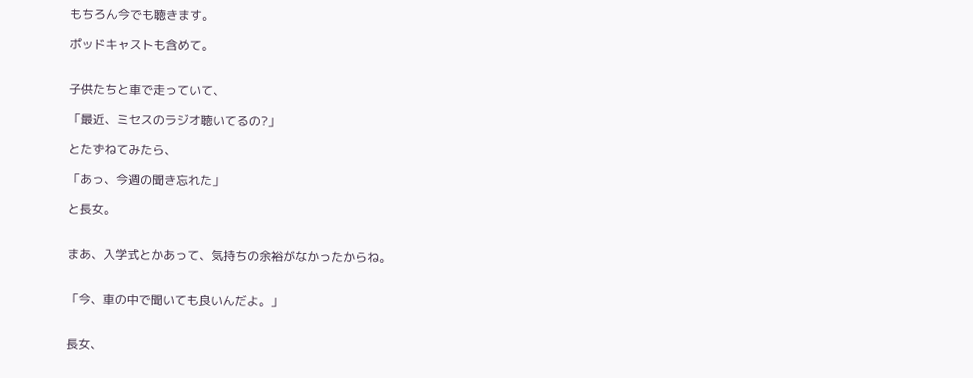もちろん今でも聴きます。

ポッドキャストも含めて。


子供たちと車で走っていて、

「最近、ミセスのラジオ聴いてるの?」

とたずねてみたら、

「あっ、今週の聞き忘れた」

と長女。


まあ、入学式とかあって、気持ちの余裕がなかったからね。


「今、車の中で聞いても良いんだよ。」


長女、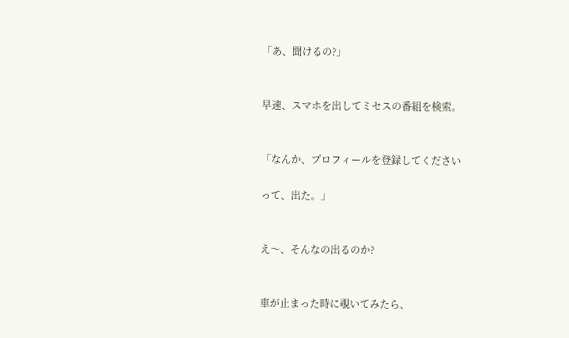「あ、聞けるの?」


早速、スマホを出してミセスの番組を検索。


「なんか、プロフィールを登録してください

って、出た。」


え〜、そんなの出るのか?


車が止まった時に覗いてみたら、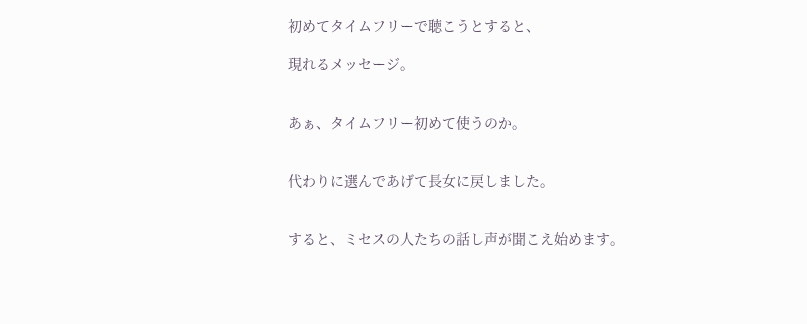初めてタイムフリーで聴こうとすると、

現れるメッセージ。


あぁ、タイムフリー初めて使うのか。


代わりに選んであげて長女に戻しました。


すると、ミセスの人たちの話し声が聞こえ始めます。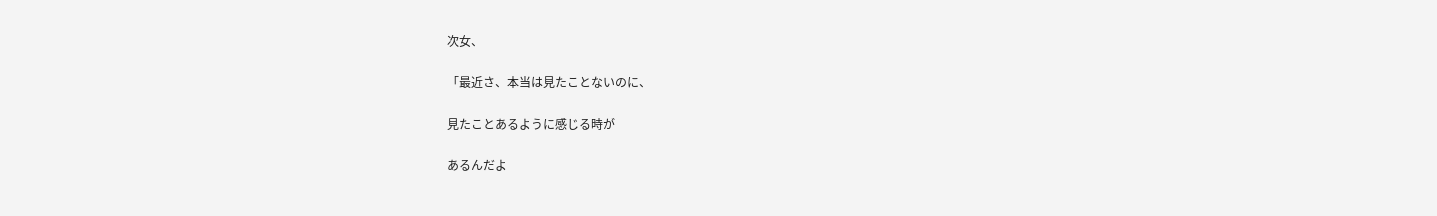次女、

「最近さ、本当は見たことないのに、

見たことあるように感じる時が

あるんだよ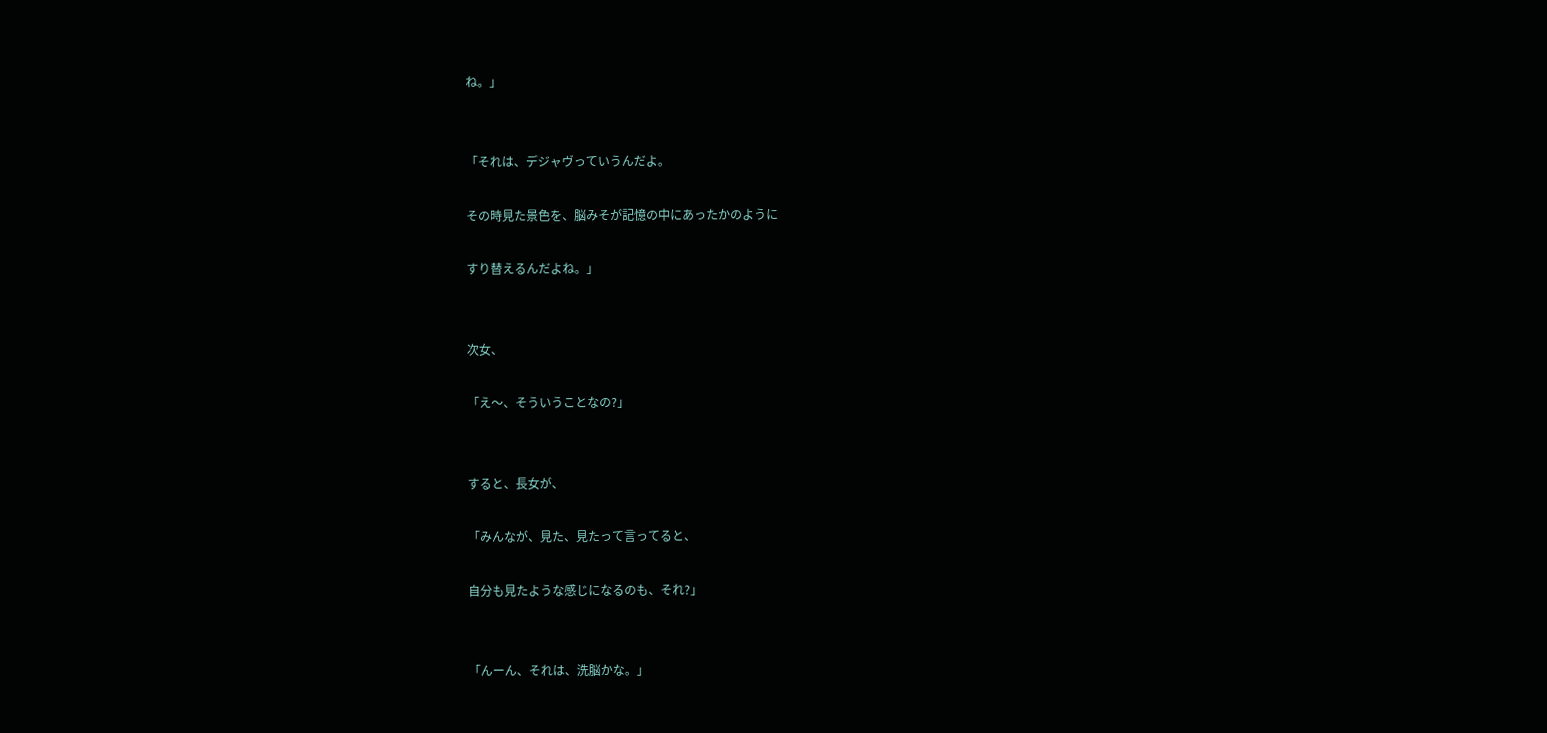ね。」


「それは、デジャヴっていうんだよ。

その時見た景色を、脳みそが記憶の中にあったかのように

すり替えるんだよね。」


次女、

「え〜、そういうことなの?」


すると、長女が、

「みんなが、見た、見たって言ってると、

自分も見たような感じになるのも、それ?」


「んーん、それは、洗脳かな。」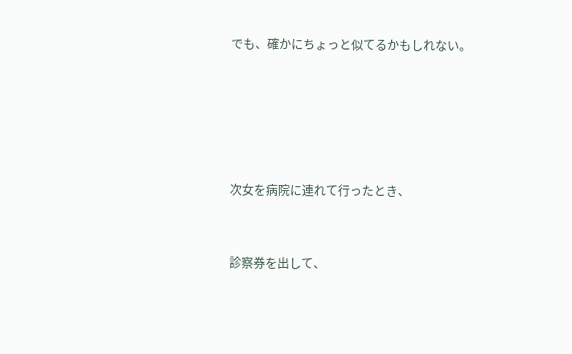でも、確かにちょっと似てるかもしれない。





次女を病院に連れて行ったとき、


診察券を出して、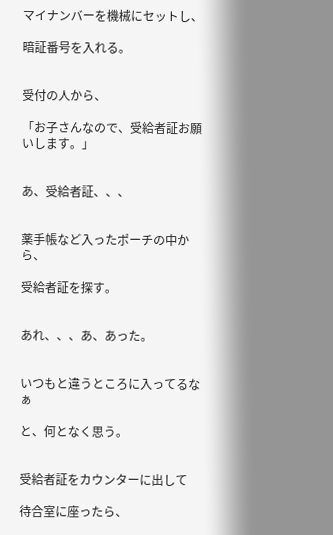マイナンバーを機械にセットし、

暗証番号を入れる。


受付の人から、

「お子さんなので、受給者証お願いします。」


あ、受給者証、、、


薬手帳など入ったポーチの中から、

受給者証を探す。


あれ、、、あ、あった。


いつもと違うところに入ってるなぁ

と、何となく思う。


受給者証をカウンターに出して

待合室に座ったら、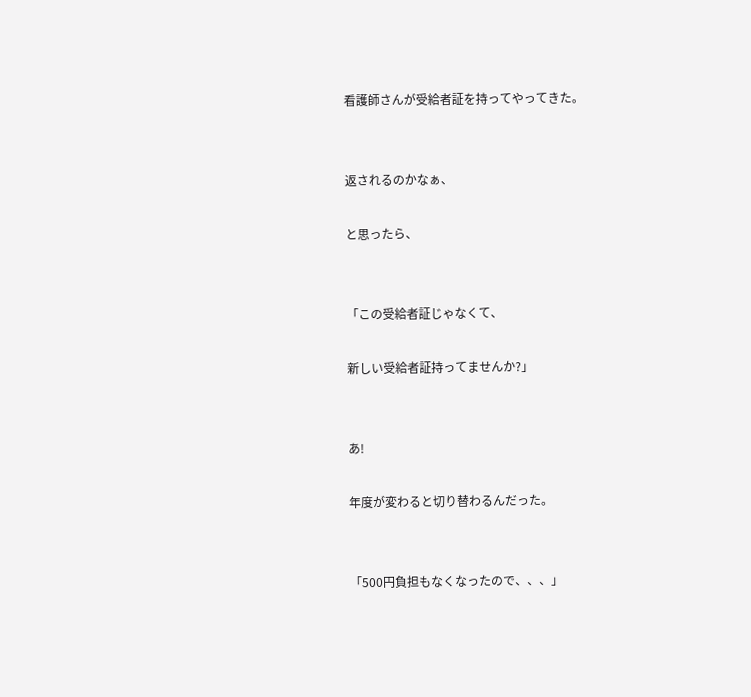看護師さんが受給者証を持ってやってきた。


返されるのかなぁ、

と思ったら、


「この受給者証じゃなくて、

新しい受給者証持ってませんか?」


あ!

年度が変わると切り替わるんだった。


「500円負担もなくなったので、、、」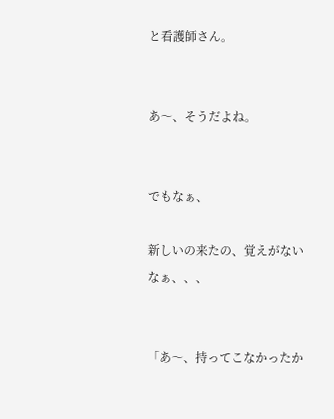と看護師さん。


あ〜、そうだよね。


でもなぁ、

新しいの来たの、覚えがないなぁ、、、


「あ〜、持ってこなかったか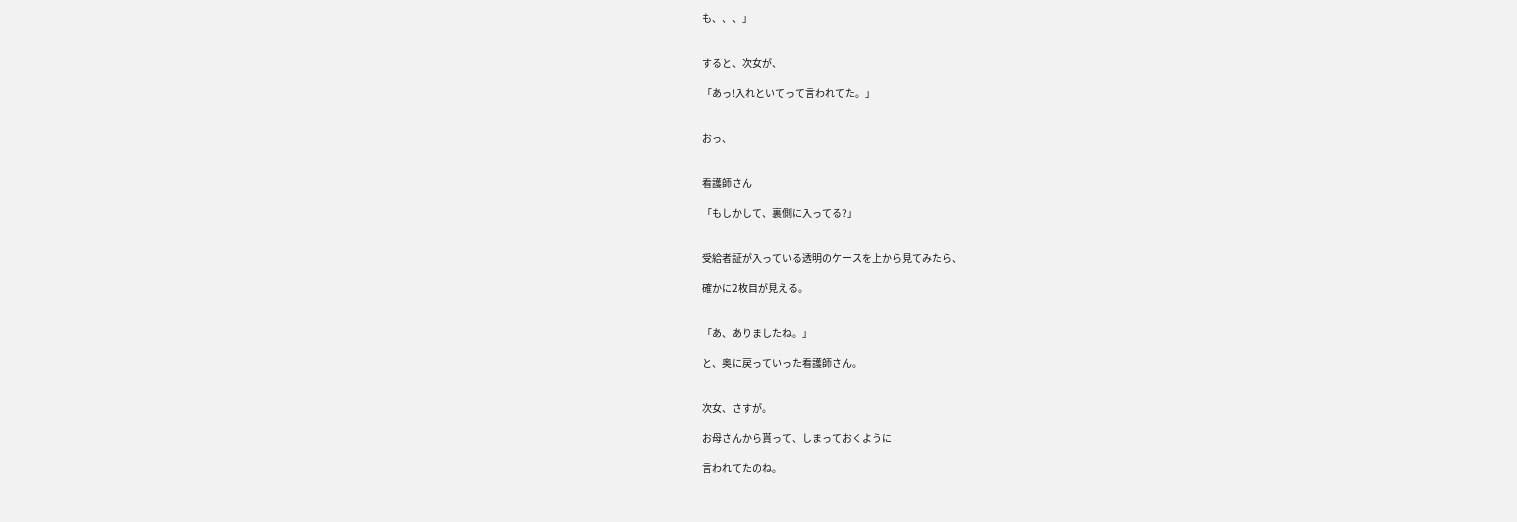も、、、」


すると、次女が、

「あっ!入れといてって言われてた。」


おっ、


看護師さん

「もしかして、裏側に入ってる?」


受給者証が入っている透明のケースを上から見てみたら、

確かに2枚目が見える。


「あ、ありましたね。」

と、奥に戻っていった看護師さん。


次女、さすが。

お母さんから貰って、しまっておくように

言われてたのね。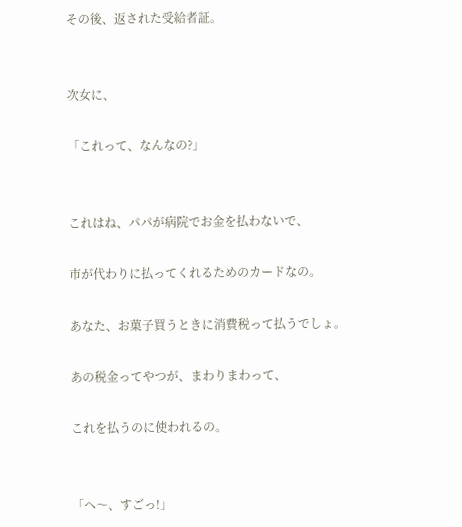その後、返された受給者証。


次女に、

「これって、なんなの?」


これはね、パパが病院でお金を払わないで、

市が代わりに払ってくれるためのカードなの。

あなた、お菓子買うときに消費税って払うでしょ。

あの税金ってやつが、まわりまわって、

これを払うのに使われるの。


「へ〜、すごっ!」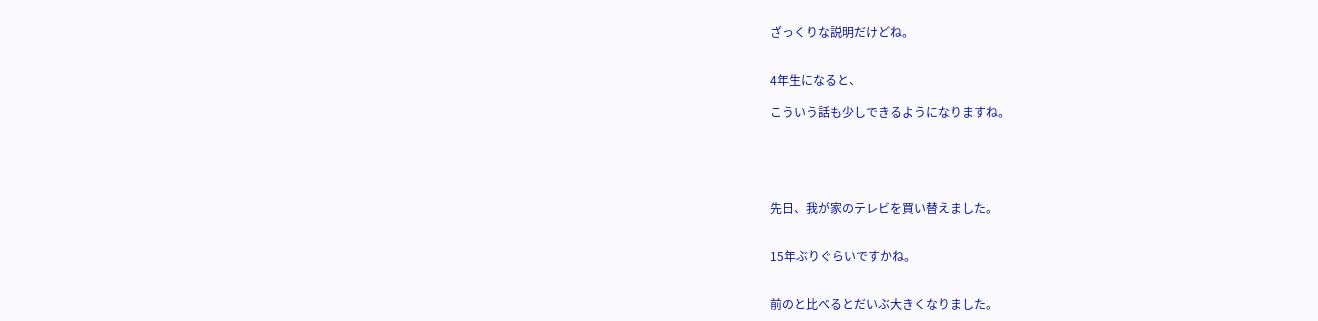ざっくりな説明だけどね。


4年生になると、

こういう話も少しできるようになりますね。





先日、我が家のテレビを買い替えました。


15年ぶりぐらいですかね。


前のと比べるとだいぶ大きくなりました。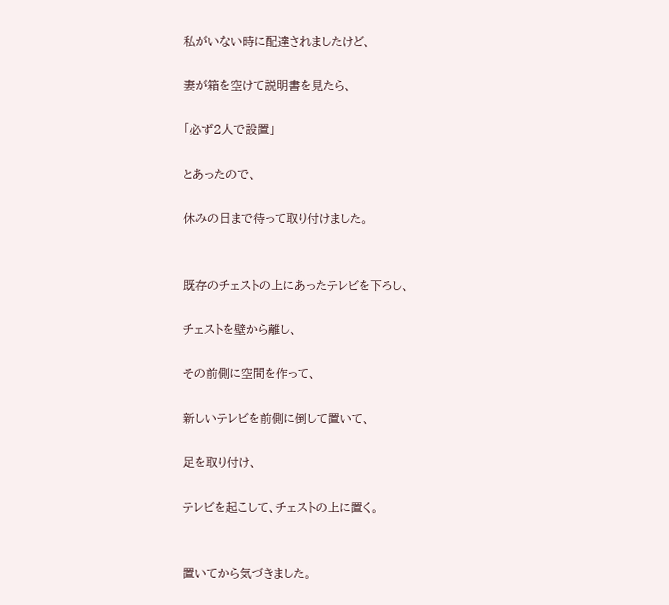私がいない時に配達されましたけど、

妻が箱を空けて説明書を見たら、

「必ず2人で設置」

とあったので、

休みの日まで待って取り付けました。


既存のチェストの上にあったテレビを下ろし、

チェストを壁から離し、

その前側に空間を作って、

新しいテレビを前側に倒して置いて、

足を取り付け、

テレビを起こして、チェストの上に置く。


置いてから気づきました。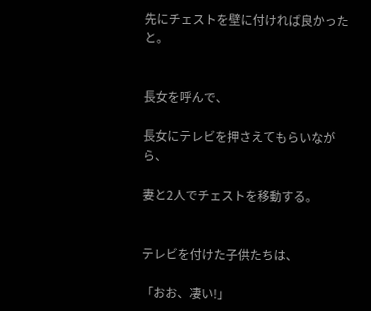先にチェストを壁に付ければ良かったと。


長女を呼んで、

長女にテレビを押さえてもらいながら、

妻と2人でチェストを移動する。


テレビを付けた子供たちは、

「おお、凄い!」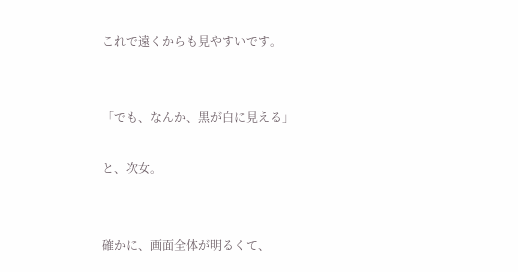これで遠くからも見やすいです。


「でも、なんか、黒が白に見える」

と、次女。


確かに、画面全体が明るくて、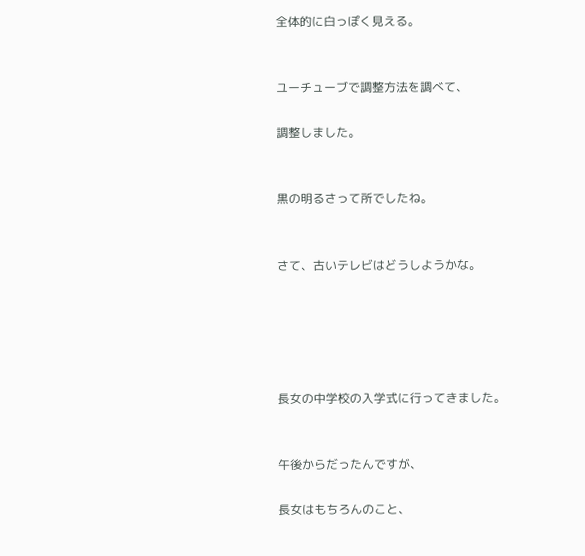全体的に白っぽく見える。


ユーチューブで調整方法を調べて、

調整しました。


黒の明るさって所でしたね。


さて、古いテレビはどうしようかな。





長女の中学校の入学式に行ってきました。


午後からだったんですが、

長女はもちろんのこと、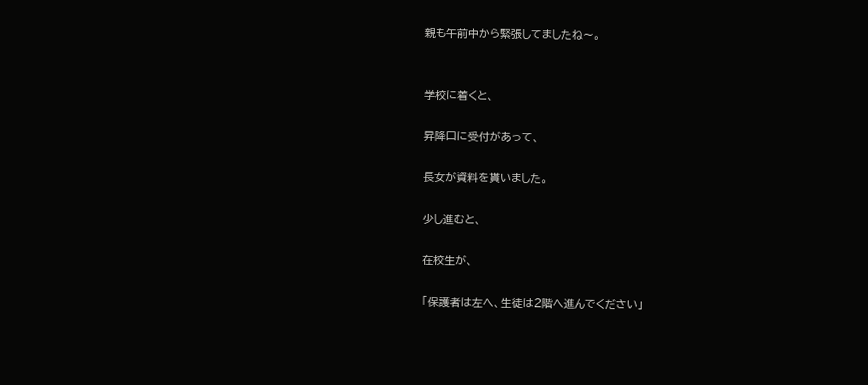親も午前中から緊張してましたね〜。


学校に着くと、

昇降口に受付があって、

長女が資料を貰いました。

少し進むと、

在校生が、

「保護者は左へ、生徒は2階へ進んでください」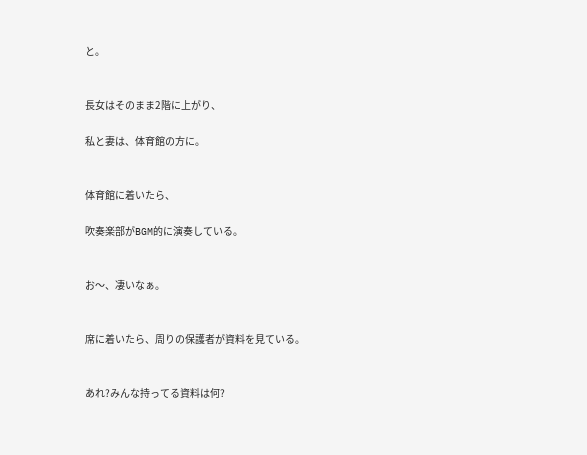と。


長女はそのまま2階に上がり、

私と妻は、体育館の方に。


体育館に着いたら、

吹奏楽部がBGM的に演奏している。


お〜、凄いなぁ。


席に着いたら、周りの保護者が資料を見ている。


あれ?みんな持ってる資料は何?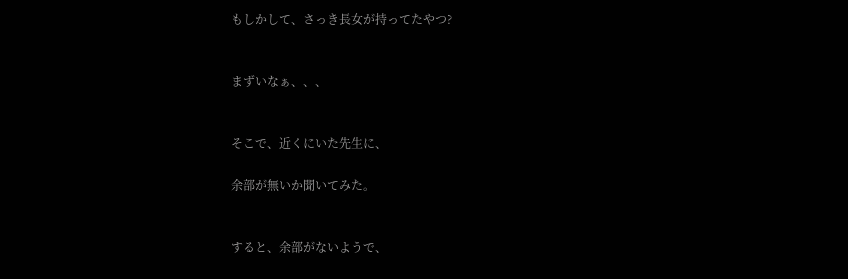もしかして、さっき長女が持ってたやつ?


まずいなぁ、、、


そこで、近くにいた先生に、

余部が無いか聞いてみた。


すると、余部がないようで、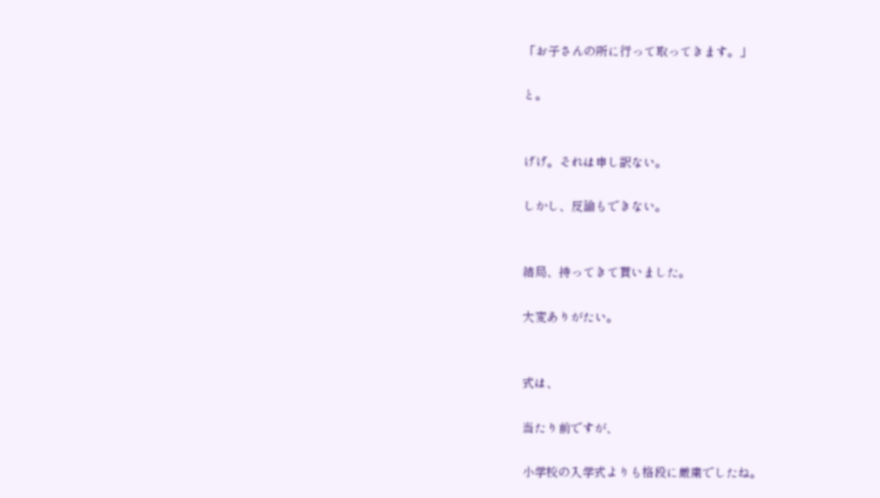「お子さんの所に行って取ってきます。」

と。


げげ。それは申し訳ない。

しかし、反論もできない。


結局、持ってきて貰いました。

大変ありがたい。


式は、

当たり前ですが、

小学校の入学式よりも格段に厳粛でしたね。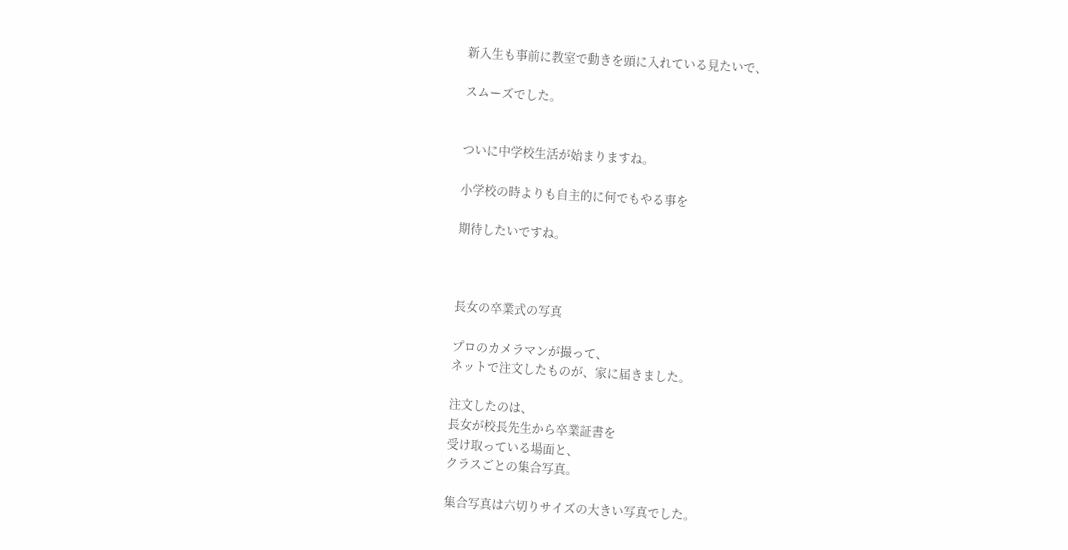新入生も事前に教室で動きを頭に入れている見たいで、

スムーズでした。


ついに中学校生活が始まりますね。

小学校の時よりも自主的に何でもやる事を

期待したいですね。



長女の卒業式の写真

プロのカメラマンが撮って、
ネットで注文したものが、家に届きました。

注文したのは、
長女が校長先生から卒業証書を
受け取っている場面と、
クラスごとの集合写真。

集合写真は六切りサイズの大きい写真でした。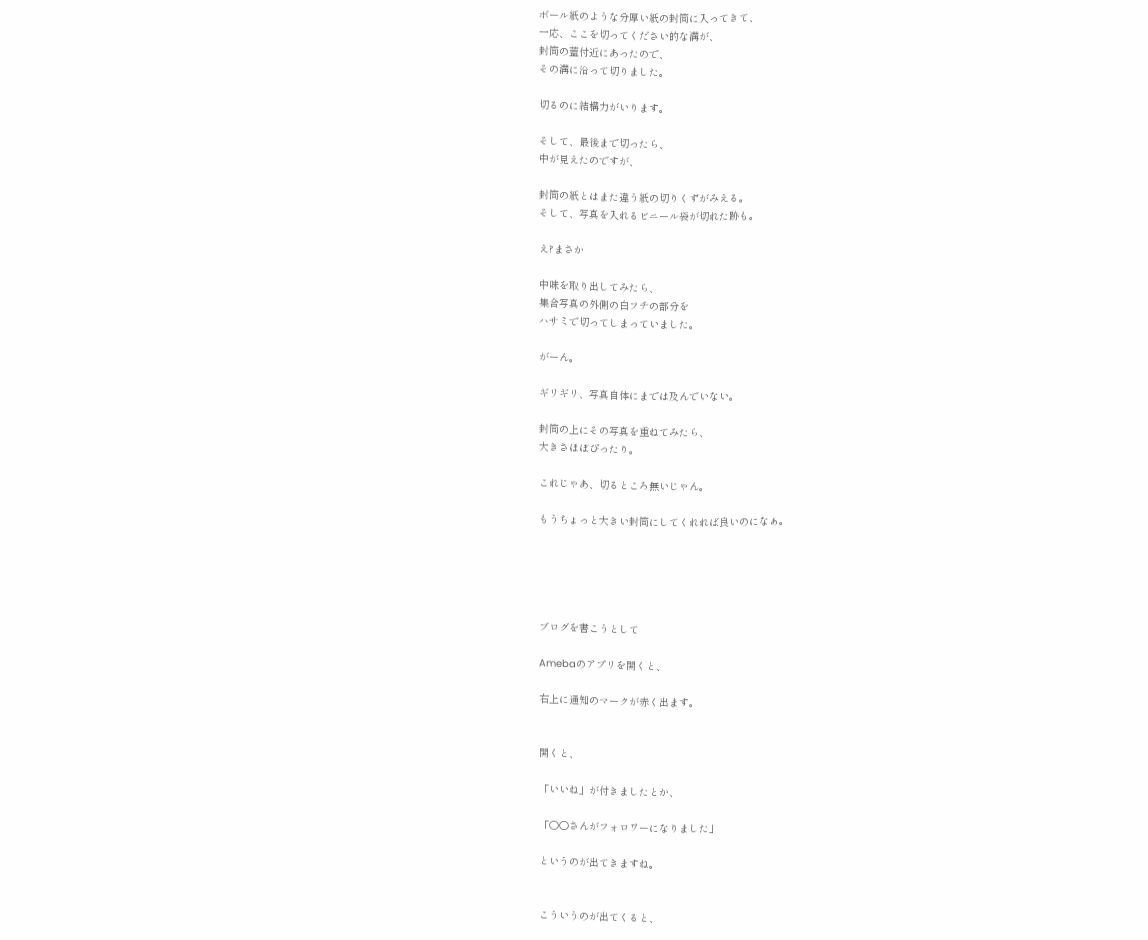ボール紙のような分厚い紙の封筒に入ってきて、
一応、ここを切ってください的な溝が、
封筒の蓋付近にあったので、
その溝に沿って切りました。

切るのに結構力がいります。

そして、最後まで切ったら、
中が見えたのですが、

封筒の紙とはまた違う紙の切りくずがみえる。
そして、写真を入れるビニール袋が切れた跡も。

え?まさか

中味を取り出してみたら、
集合写真の外側の白フチの部分を
ハサミで切ってしまっていました。

がーん。

ギリギリ、写真自体にまでは及んでいない。

封筒の上にその写真を重ねてみたら、
大きさほぼぴったり。

これじゃあ、切るところ無いじゃん。

もうちょっと大きい封筒にしてくれれば良いのになぁ。





ブログを書こうとして

Amebaのアプリを開くと、

右上に通知のマークが赤く出ます。


開くと、

「いいね」が付きましたとか、

「〇〇さんがフォロワーになりました」

というのが出てきますね。


こういうのが出てくると、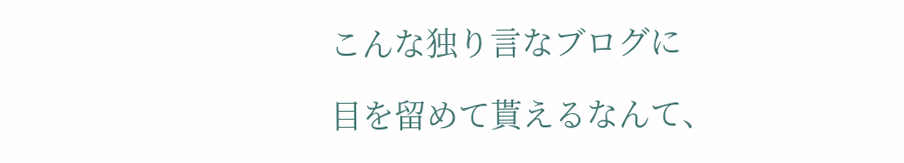こんな独り言なブログに

目を留めて貰えるなんて、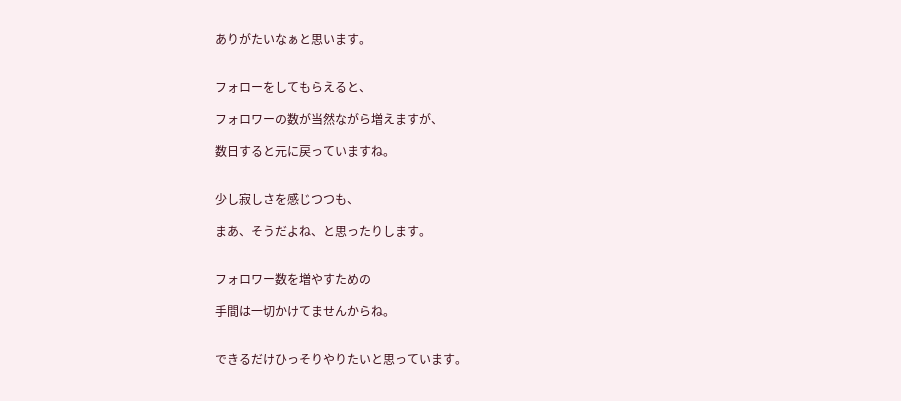ありがたいなぁと思います。


フォローをしてもらえると、

フォロワーの数が当然ながら増えますが、

数日すると元に戻っていますね。


少し寂しさを感じつつも、

まあ、そうだよね、と思ったりします。


フォロワー数を増やすための

手間は一切かけてませんからね。


できるだけひっそりやりたいと思っています。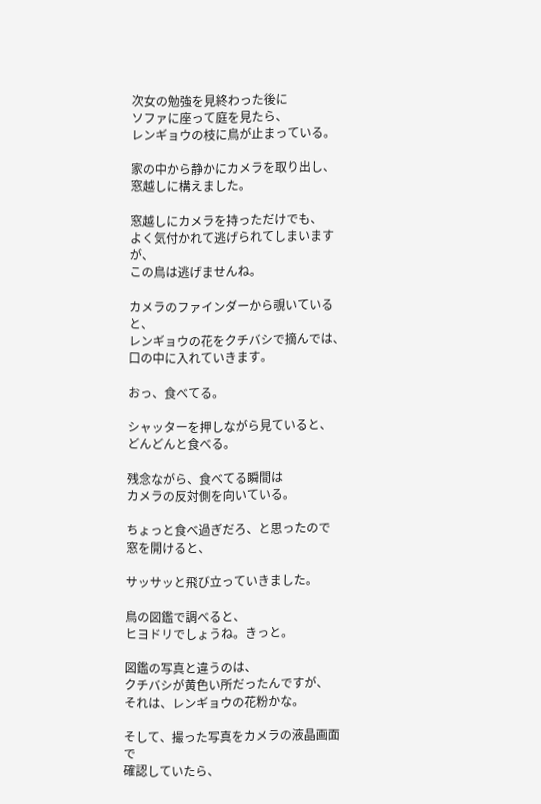次女の勉強を見終わった後に
ソファに座って庭を見たら、
レンギョウの枝に鳥が止まっている。

家の中から静かにカメラを取り出し、
窓越しに構えました。

窓越しにカメラを持っただけでも、
よく気付かれて逃げられてしまいますが、
この鳥は逃げませんね。

カメラのファインダーから覗いていると、
レンギョウの花をクチバシで摘んでは、
口の中に入れていきます。

おっ、食べてる。

シャッターを押しながら見ていると、
どんどんと食べる。

残念ながら、食べてる瞬間は
カメラの反対側を向いている。

ちょっと食べ過ぎだろ、と思ったので
窓を開けると、

サッサッと飛び立っていきました。

鳥の図鑑で調べると、
ヒヨドリでしょうね。きっと。

図鑑の写真と違うのは、
クチバシが黄色い所だったんですが、
それは、レンギョウの花粉かな。

そして、撮った写真をカメラの液晶画面で
確認していたら、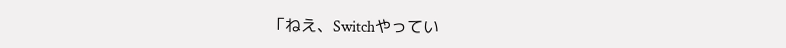「ねえ、Switchやってい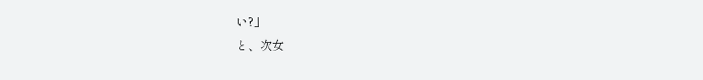い?」
と、次女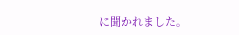に聞かれました。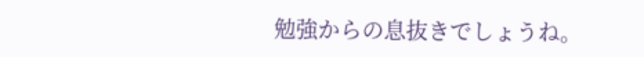勉強からの息抜きでしょうね。